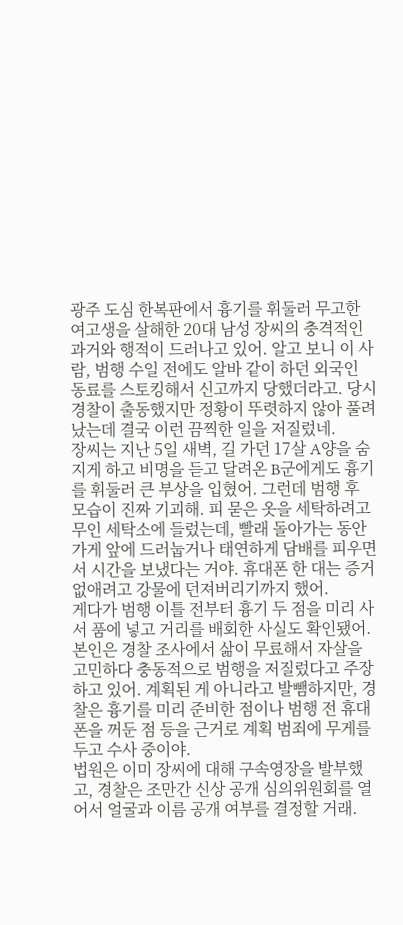광주 도심 한복판에서 흉기를 휘둘러 무고한 여고생을 살해한 20대 남성 장씨의 충격적인 과거와 행적이 드러나고 있어. 알고 보니 이 사람, 범행 수일 전에도 알바 같이 하던 외국인 동료를 스토킹해서 신고까지 당했더라고. 당시 경찰이 출동했지만 정황이 뚜렷하지 않아 풀려났는데 결국 이런 끔찍한 일을 저질렀네.
장씨는 지난 5일 새벽, 길 가던 17살 A양을 숨지게 하고 비명을 듣고 달려온 B군에게도 흉기를 휘둘러 큰 부상을 입혔어. 그런데 범행 후 모습이 진짜 기괴해. 피 묻은 옷을 세탁하려고 무인 세탁소에 들렀는데, 빨래 돌아가는 동안 가게 앞에 드러눕거나 태연하게 담배를 피우면서 시간을 보냈다는 거야. 휴대폰 한 대는 증거 없애려고 강물에 던져버리기까지 했어.
게다가 범행 이틀 전부터 흉기 두 점을 미리 사서 품에 넣고 거리를 배회한 사실도 확인됐어. 본인은 경찰 조사에서 삶이 무료해서 자살을 고민하다 충동적으로 범행을 저질렀다고 주장하고 있어. 계획된 게 아니라고 발뺌하지만, 경찰은 흉기를 미리 준비한 점이나 범행 전 휴대폰을 꺼둔 점 등을 근거로 계획 범죄에 무게를 두고 수사 중이야.
법원은 이미 장씨에 대해 구속영장을 발부했고, 경찰은 조만간 신상 공개 심의위원회를 열어서 얼굴과 이름 공개 여부를 결정할 거래.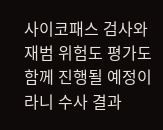사이코패스 검사와 재범 위험도 평가도 함께 진행될 예정이라니 수사 결과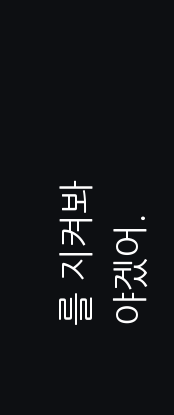를 지켜봐야겠어.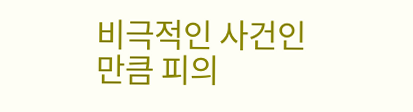비극적인 사건인 만큼 피의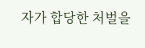자가 합당한 처벌을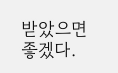받았으면 좋겠다.